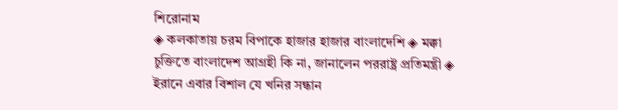শিরোনাম
◈ কলকাতায় চরম বিপাকে হাজার হাজার বাংলাদেশি ◈ মক্কা চুক্তিতে বাংলাদেশ আগ্রহী কি না, জানালেন পররাষ্ট্র প্রতিমন্ত্রী ◈ ইরানে এবার বিশাল যে খনির সন্ধান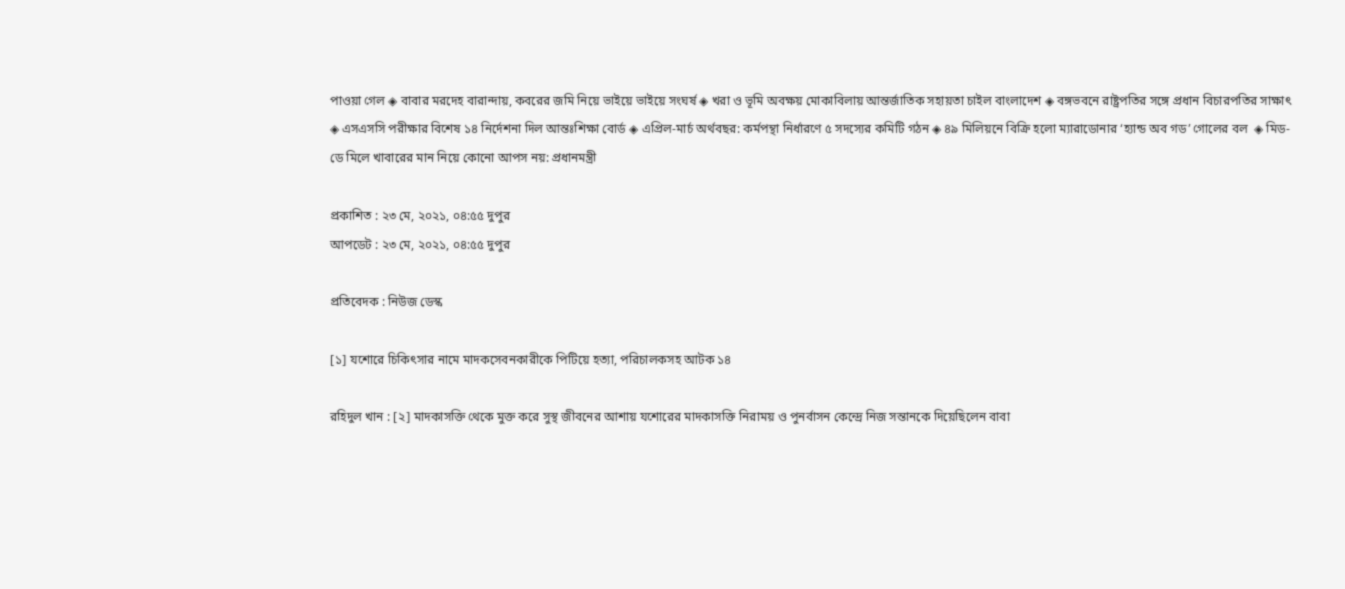পাওয়া গেল ◈ বাবার মরদেহ বারান্দায়, কবরের জমি নিয়ে ভাইয়ে ভাইয়ে সংঘর্ষ ◈ খরা ও ভূমি অবক্ষয় মোকাবিলায় আন্তর্জাতিক সহায়তা চাইল বাংলাদেশ ◈ বঙ্গভবনে রাষ্ট্রপতির সঙ্গে প্রধান বিচারপতির সাক্ষাৎ ◈ এসএসসি পরীক্ষার বিশেষ ১৪ নির্দেশনা দিল আন্তঃশিক্ষা বোর্ড ◈ এপ্রিল-মার্চ অর্থবছর: কর্মপন্থা নির্ধারণে ৫ সদস্যের কমিটি গঠন ◈ ৪৯ মি‌লিয়‌নে বি‌ক্রি হ‌লো ম্যারাডোনার ‘হ্যান্ড অব গড’ গোলের বল  ◈ মিড-ডে মিলে খাবারের মান নিয়ে কোনো আপস নয়: প্রধানমন্ত্রী

প্রকাশিত : ২৩ মে, ২০২১, ০৪:৫৫ দুপুর
আপডেট : ২৩ মে, ২০২১, ০৪:৫৫ দুপুর

প্রতিবেদক : নিউজ ডেস্ক

[১] যশোরে চিকিৎসার নামে মাদকসেবনকারীকে পিটিয়ে হত্যা, পরিচালকসহ আটক ১৪

রহিদুল খান : [২] মাদকাসক্তি থেকে মুক্ত করে সুস্থ জীবনের আশায় যশোরের মাদকাসক্তি নিরাময় ও পুনর্বাসন কেন্দ্রে নিজ সন্তানকে দিয়েছিলেন বাবা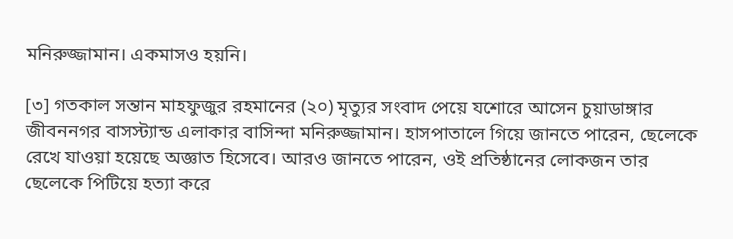মনিরুজ্জামান। একমাসও হয়নি।

[৩] গতকাল সন্তান মাহফুজুর রহমানের (২০) মৃত্যুর সংবাদ পেয়ে যশোরে আসেন চুয়াডাঙ্গার জীবননগর বাসস্ট্যান্ড এলাকার বাসিন্দা মনিরুজ্জামান। হাসপাতালে গিয়ে জানতে পারেন, ছেলেকে রেখে যাওয়া হয়েছে অজ্ঞাত হিসেবে। আরও জানতে পারেন, ওই প্রতিষ্ঠানের লোকজন তার ছেলেকে পিটিয়ে হত্যা করে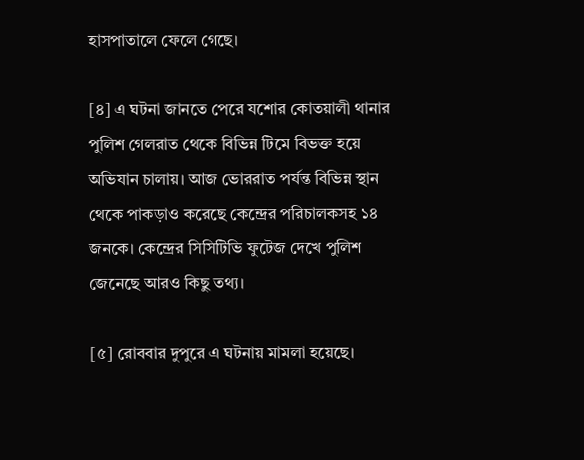হাসপাতালে ফেলে গেছে।

[৪] এ ঘটনা জানতে পেরে যশোর কোতয়ালী থানার পুলিশ গেলরাত থেকে বিভিন্ন টিমে বিভক্ত হয়ে অভিযান চালায়। আজ ভোররাত পর্যন্ত বিভিন্ন স্থান থেকে পাকড়াও করেছে কেন্দ্রের পরিচালকসহ ১৪ জনকে। কেন্দ্রের সিসিটিভি ফুটেজ দেখে পুলিশ জেনেছে আরও কিছু তথ্য।

[৫] রোববার দুপুরে এ ঘটনায় মামলা হয়েছে।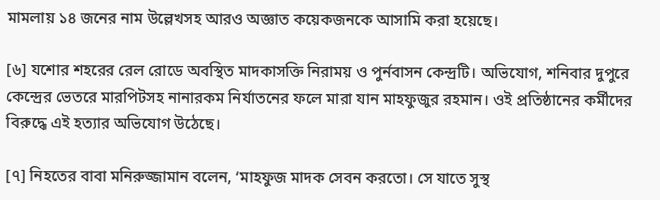মামলায় ১৪ জনের নাম উল্লেখসহ আরও অজ্ঞাত কয়েকজনকে আসামি করা হয়েছে।

[৬] যশোর শহরের রেল রোডে অবস্থিত মাদকাসক্তি নিরাময় ও পুর্নবাসন কেন্দ্রটি। অভিযোগ, শনিবার দুপুরে কেন্দ্রের ভেতরে মারপিটসহ নানারকম নির্যাতনের ফলে মারা যান মাহফুজুর রহমান। ওই প্রতিষ্ঠানের কর্মীদের বিরুদ্ধে এই হত্যার অভিযোগ উঠেছে।

[৭] নিহতের বাবা মনিরুজ্জামান বলেন, ‘মাহফুজ মাদক সেবন করতো। সে যাতে সুস্থ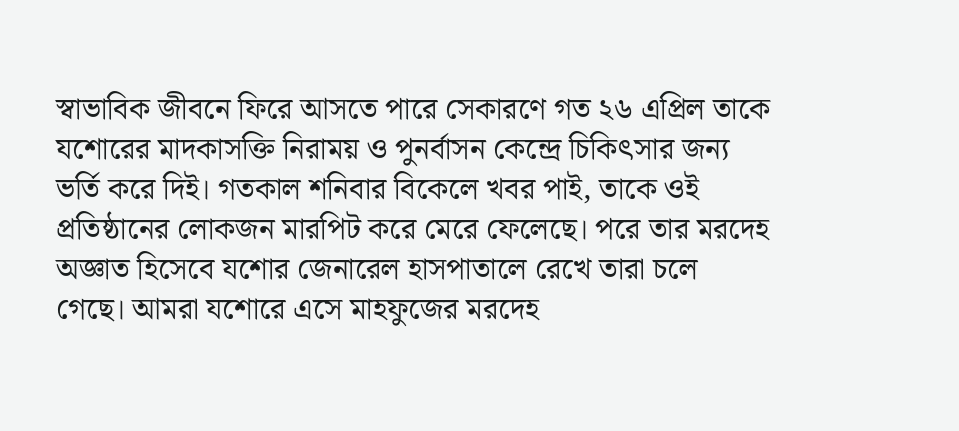স্বাভাবিক জীবনে ফিরে আসতে পারে সেকারণে গত ২৬ এপ্রিল তাকে যশোরের মাদকাসক্তি নিরাময় ও পুনর্বাসন কেন্দ্রে চিকিৎসার জন্য ভর্তি করে দিই। গতকাল শনিবার বিকেলে খবর পাই, তাকে ওই প্রতিষ্ঠানের লোকজন মারপিট করে মেরে ফেলেছে। পরে তার মরদেহ অজ্ঞাত হিসেবে যশোর জেনারেল হাসপাতালে রেখে তারা চলে গেছে। আমরা যশোরে এসে মাহফুজের মরদেহ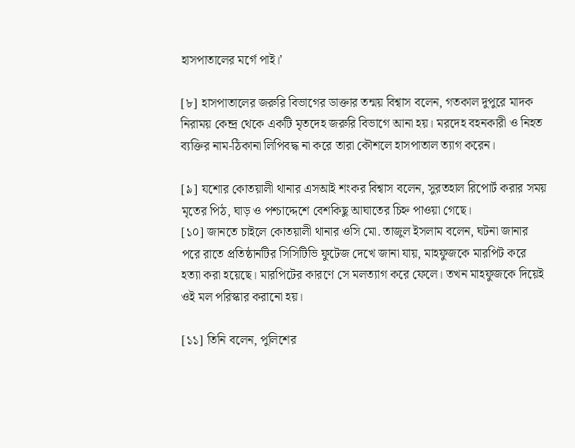হাসপাতালের মর্গে পাই।’

[৮] হাসপাতালের জরুরি বিভাগের ডাক্তার তন্ময় বিশ্বাস বলেন, গতকাল দুপুরে মাদক নিরাময় কেন্দ্র থেকে একটি মৃতদেহ জরুরি বিভাগে আনা হয়। মরদেহ বহনকারী ও নিহত ব্যক্তির নাম-ঠিকানা লিপিবদ্ধ না করে তারা কৌশলে হাসপাতাল ত্যাগ করেন।

[৯] যশোর কোতয়ালী থানার এসআই শংকর বিশ্বাস বলেন, সুরতহাল রিপোর্ট করার সময় মৃতের পিঠ, ঘাড় ও পশ্চাদ্দেশে বেশকিছু আঘাতের চিহ্ন পাওয়া গেছে।
[১০] জানতে চাইলে কোতয়ালী থানার ওসি মো. তাজুল ইসলাম বলেন, ঘটনা জানার পরে রাতে প্রতিষ্ঠানটির সিসিটিভি ফুটেজ দেখে জানা যায়, মাহফুজকে মারপিট করে হত্যা করা হয়েছে। মারপিটের কারণে সে মলত্যাগ করে ফেলে। তখন মাহফুজকে দিয়েই ওই মল পরিস্কার করানো হয়।

[১১] তিনি বলেন, পুলিশের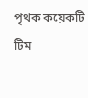পৃথক কয়েকটি টিম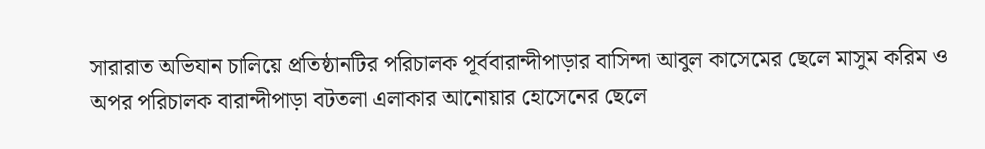সারারাত অভিযান চালিয়ে প্রতিষ্ঠানটির পরিচালক পূর্ববারান্দীপাড়ার বাসিন্দা আবুল কাসেমের ছেলে মাসুম করিম ও অপর পরিচালক বারান্দীপাড়া বটতলা এলাকার আনোয়ার হোসেনের ছেলে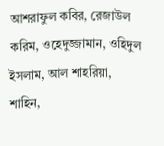আশরাফুল কবির, রেজাউল করিম, ওহেদুজ্জামান, ওহিদুল ইসলাম, আল শাহরিয়া, শাহিন,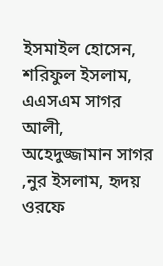ইসমাইল হোসেন, শরিফুল ইসলাম, এএসএম সাগর আলী, অহেদুজ্জামান সাগর ,নুর ইসলাম, হৃদয় ওরফে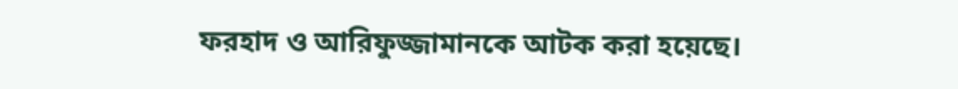ফরহাদ ও আরিফুজ্জামানকে আটক করা হয়েছে।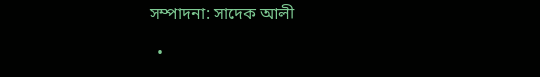সম্পাদনা: সাদেক আলী

  •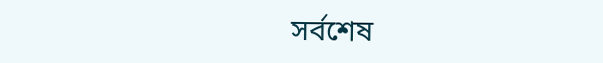সর্বশেষ